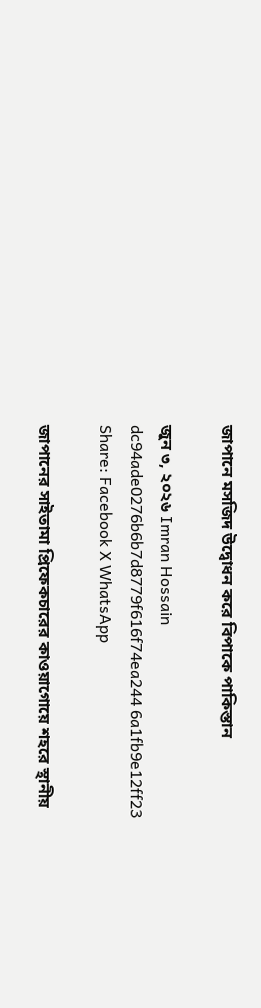জাপানে মসজিদ উদ্বোধন করে বিপাকে পাকিস্তান

জুন ৩, ২০২৬ Imran Hossain
dc94ade0276b6b7d8779f616f74ea244 6a1fb9e12ff23
Share: Facebook X WhatsApp

জাপানের সাইতামা প্রিফেকচারের কাওয়াগোয়ে শহরে স্থানীয়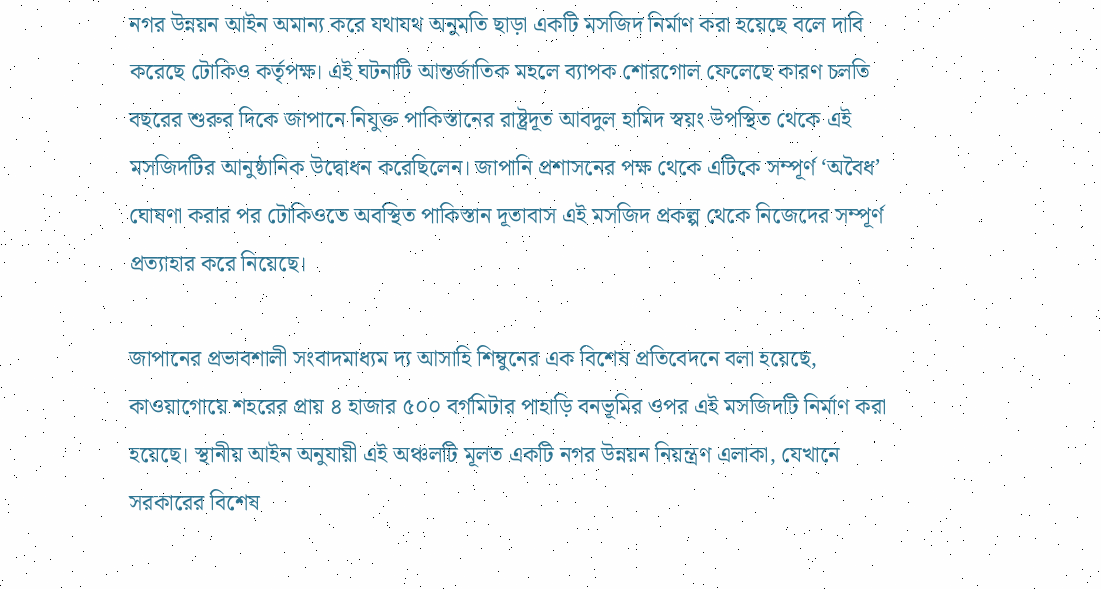নগর উন্নয়ন আইন অমান্য করে যথাযথ অনুমতি ছাড়া একটি মসজিদ নির্মাণ করা হয়েছে বলে দাবি করেছে টোকিও কর্তৃপক্ষ। এই ঘটনাটি আন্তর্জাতিক মহলে ব্যাপক শোরগোল ফেলেছে কারণ চলতি বছরের শুরুর দিকে জাপানে নিযুক্ত পাকিস্তানের রাষ্ট্রদূত আবদুল হামিদ স্বয়ং উপস্থিত থেকে এই মসজিদটির আনুষ্ঠানিক উদ্বোধন করেছিলেন। জাপানি প্রশাসনের পক্ষ থেকে এটিকে সম্পূর্ণ ‘অবৈধ’ ঘোষণা করার পর টোকিওতে অবস্থিত পাকিস্তান দূতাবাস এই মসজিদ প্রকল্প থেকে নিজেদের সম্পূর্ণ প্রত্যাহার করে নিয়েছে।

জাপানের প্রভাবশালী সংবাদমাধ্যম দ্য আসাহি শিম্বুনের এক বিশেষ প্রতিবেদনে বলা হয়েছে, কাওয়াগোয়ে শহরের প্রায় ৪ হাজার ৫০০ বর্গমিটার পাহাড়ি বনভূমির ওপর এই মসজিদটি নির্মাণ করা হয়েছে। স্থানীয় আইন অনুযায়ী এই অঞ্চলটি মূলত একটি নগর উন্নয়ন নিয়ন্ত্রণ এলাকা, যেখানে সরকারের বিশেষ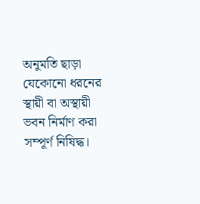অনুমতি ছাড়া যেকোনো ধরনের স্থায়ী বা অস্থায়ী ভবন নির্মাণ করা সম্পূর্ণ নিষিদ্ধ।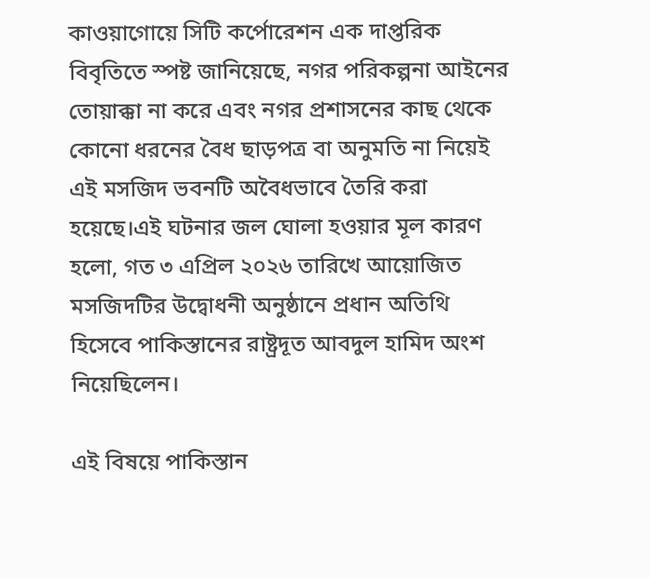কাওয়াগোয়ে সিটি কর্পোরেশন এক দাপ্তরিক বিবৃতিতে স্পষ্ট জানিয়েছে, নগর পরিকল্পনা আইনের তোয়াক্কা না করে এবং নগর প্রশাসনের কাছ থেকে কোনো ধরনের বৈধ ছাড়পত্র বা অনুমতি না নিয়েই এই মসজিদ ভবনটি অবৈধভাবে তৈরি করা হয়েছে।এই ঘটনার জল ঘোলা হওয়ার মূল কারণ হলো, গত ৩ এপ্রিল ২০২৬ তারিখে আয়োজিত মসজিদটির উদ্বোধনী অনুষ্ঠানে প্রধান অতিথি হিসেবে পাকিস্তানের রাষ্ট্রদূত আবদুল হামিদ অংশ নিয়েছিলেন।

এই বিষয়ে পাকিস্তান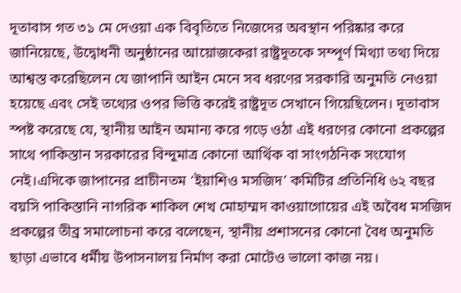দূতাবাস গত ৩১ মে দেওয়া এক বিবৃতিতে নিজেদের অবস্থান পরিষ্কার করে জানিয়েছে, উদ্বোধনী অনুষ্ঠানের আয়োজকেরা রাষ্ট্রদূতকে সম্পূর্ণ মিথ্যা তথ্য দিয়ে আশ্বস্ত করেছিলেন যে জাপানি আইন মেনে সব ধরণের সরকারি অনুমতি নেওয়া হয়েছে এবং সেই তথ্যের ওপর ভিত্তি করেই রাষ্ট্রদূত সেখানে গিয়েছিলেন। দূতাবাস স্পষ্ট করেছে যে, স্থানীয় আইন অমান্য করে গড়ে ওঠা এই ধরণের কোনো প্রকল্পের সাথে পাকিস্তান সরকারের বিন্দুমাত্র কোনো আর্থিক বা সাংগঠনিক সংযোগ নেই।এদিকে জাপানের প্রাচীনতম ‘ইয়াশিও মসজিদ’ কমিটির প্রতিনিধি ৬২ বছর বয়সি পাকিস্তানি নাগরিক শাকিল শেখ মোহাম্মদ কাওয়াগোয়ের এই অবৈধ মসজিদ প্রকল্পের তীব্র সমালোচনা করে বলেছেন, স্থানীয় প্রশাসনের কোনো বৈধ অনুমতি ছাড়া এভাবে ধর্মীয় উপাসনালয় নির্মাণ করা মোটেও ভালো কাজ নয়।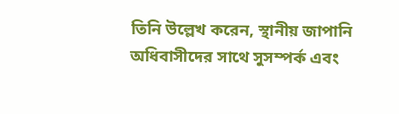তিনি উল্লেখ করেন, স্থানীয় জাপানি অধিবাসীদের সাথে সুসম্পর্ক এবং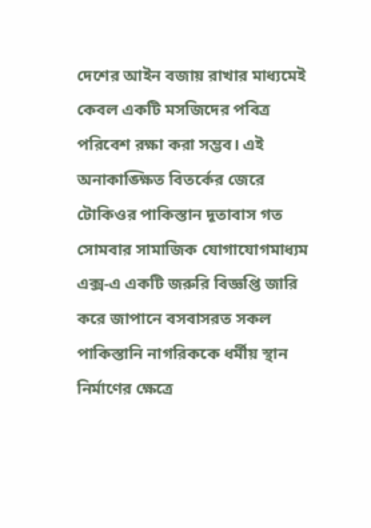দেশের আইন বজায় রাখার মাধ্যমেই কেবল একটি মসজিদের পবিত্র পরিবেশ রক্ষা করা সম্ভব। এই অনাকাঙ্ক্ষিত বিতর্কের জেরে টোকিওর পাকিস্তান দূতাবাস গত সোমবার সামাজিক যোগাযোগমাধ্যম এক্স-এ একটি জরুরি বিজ্ঞপ্তি জারি করে জাপানে বসবাসরত সকল পাকিস্তানি নাগরিককে ধর্মীয় স্থান নির্মাণের ক্ষেত্রে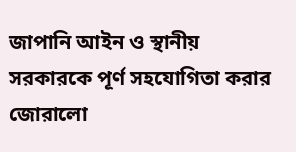জাপানি আইন ও স্থানীয় সরকারকে পূর্ণ সহযোগিতা করার জোরালো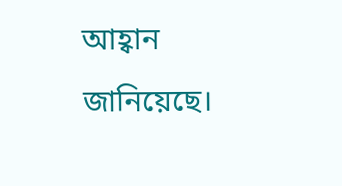আহ্বান জানিয়েছে।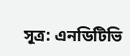সূত্র: এনডিটিভি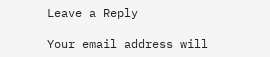Leave a Reply

Your email address will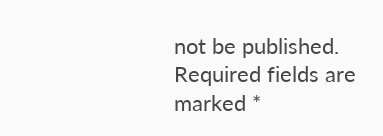not be published. Required fields are marked *